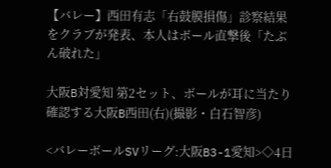【バレー】西田有志「右鼓膜損傷」診察結果をクラブが発表、本人はボール直撃後「たぶん破れた」

大阪B対愛知 第2セット、ボールが耳に当たり確認する大阪B西田(右)(撮影・白石智彦)

<バレーボールSVリーグ:大阪B3-1愛知>◇4日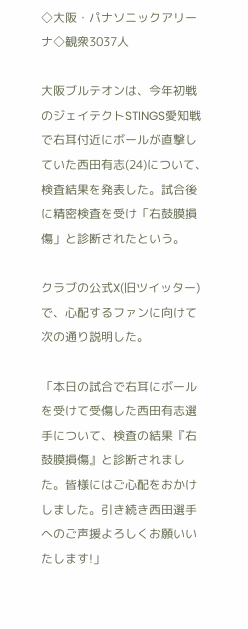◇大阪・パナソニックアリーナ◇観衆3037人

大阪ブルテオンは、今年初戦のジェイテクトSTINGS愛知戦で右耳付近にボールが直撃していた西田有志(24)について、検査結果を発表した。試合後に精密検査を受け「右鼓膜損傷」と診断されたという。

クラブの公式X(旧ツイッター)で、心配するファンに向けて次の通り説明した。

「本日の試合で右耳にボールを受けて受傷した西田有志選手について、検査の結果『右鼓膜損傷』と診断されました。皆様にはご心配をおかけしました。引き続き西田選手へのご声援よろしくお願いいたします!」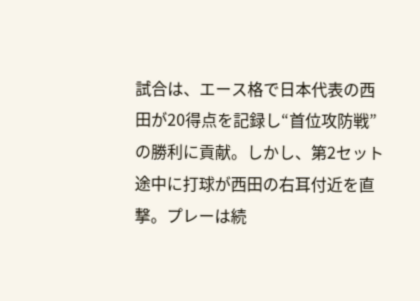試合は、エース格で日本代表の西田が20得点を記録し“首位攻防戦”の勝利に貢献。しかし、第2セット途中に打球が西田の右耳付近を直撃。プレーは続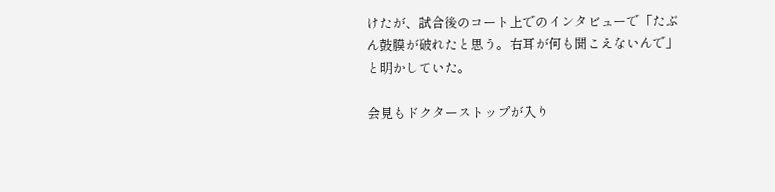けたが、試合後のコート上でのインタビューで「たぶん鼓膜が破れたと思う。右耳が何も聞こえないんで」と明かしていた。

会見もドクターストップが入り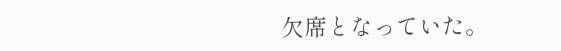欠席となっていた。